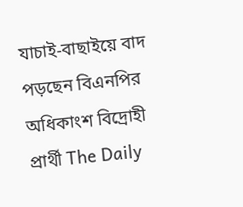যাচাই-বাছাইয়ে বাদ পড়ছেন বিএনপির অধিকাংশ বিদ্রোহী প্রার্থী The Daily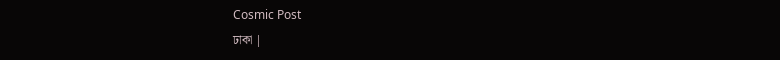Cosmic Post
ঢাকা |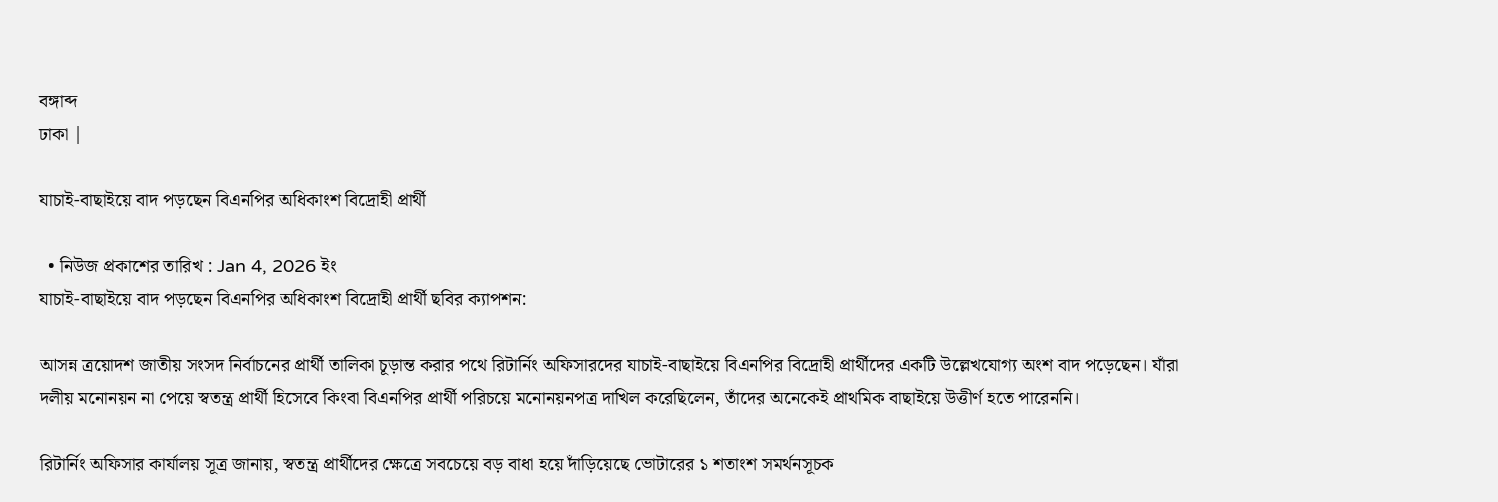বঙ্গাব্দ
ঢাকা |

যাচাই-বাছাইয়ে বাদ পড়ছেন বিএনপির অধিকাংশ বিদ্রোহী প্রার্থী

  • নিউজ প্রকাশের তারিখ : Jan 4, 2026 ইং
যাচাই-বাছাইয়ে বাদ পড়ছেন বিএনপির অধিকাংশ বিদ্রোহী প্রার্থী ছবির ক্যাপশন:

আসন্ন ত্রয়োদশ জাতীয় সংসদ নির্বাচনের প্রার্থী তালিকা চূড়ান্ত করার পথে রিটার্নিং অফিসারদের যাচাই-বাছাইয়ে বিএনপির বিদ্রোহী প্রার্থীদের একটি উল্লেখযোগ্য অংশ বাদ পড়েছেন। যাঁরা দলীয় মনোনয়ন না পেয়ে স্বতন্ত্র প্রার্থী হিসেবে কিংবা বিএনপির প্রার্থী পরিচয়ে মনোনয়নপত্র দাখিল করেছিলেন, তাঁদের অনেকেই প্রাথমিক বাছাইয়ে উত্তীর্ণ হতে পারেননি।

রিটার্নিং অফিসার কার্যালয় সূত্র জানায়, স্বতন্ত্র প্রার্থীদের ক্ষেত্রে সবচেয়ে বড় বাধা হয়ে দাঁড়িয়েছে ভোটারের ১ শতাংশ সমর্থনসূচক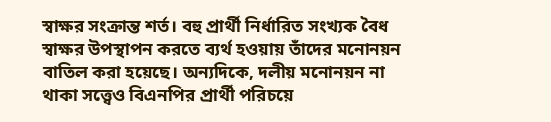স্বাক্ষর সংক্রান্ত শর্ত। বহু প্রার্থী নির্ধারিত সংখ্যক বৈধ স্বাক্ষর উপস্থাপন করতে ব্যর্থ হওয়ায় তাঁদের মনোনয়ন বাতিল করা হয়েছে। অন্যদিকে, দলীয় মনোনয়ন না থাকা সত্ত্বেও বিএনপির প্রার্থী পরিচয়ে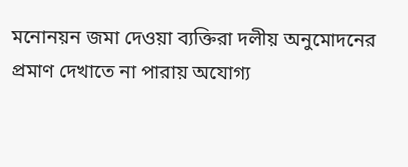মনোনয়ন জমা দেওয়া ব্যক্তিরা দলীয় অনুমোদনের প্রমাণ দেখাতে না পারায় অযোগ্য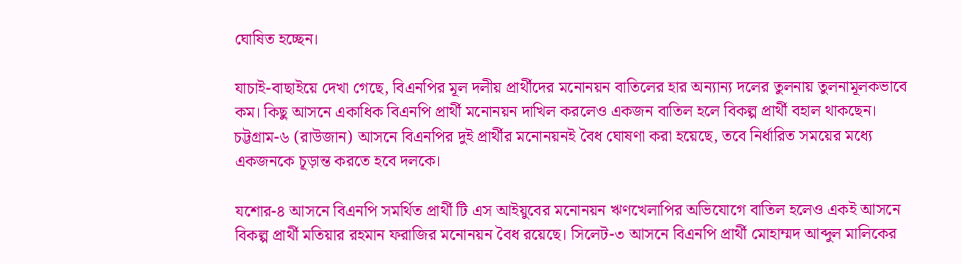ঘোষিত হচ্ছেন।

যাচাই-বাছাইয়ে দেখা গেছে, বিএনপির মূল দলীয় প্রার্থীদের মনোনয়ন বাতিলের হার অন্যান্য দলের তুলনায় তুলনামূলকভাবে কম। কিছু আসনে একাধিক বিএনপি প্রার্থী মনোনয়ন দাখিল করলেও একজন বাতিল হলে বিকল্প প্রার্থী বহাল থাকছেন। চট্টগ্রাম-৬ (রাউজান) আসনে বিএনপির দুই প্রার্থীর মনোনয়নই বৈধ ঘোষণা করা হয়েছে, তবে নির্ধারিত সময়ের মধ্যে একজনকে চূড়ান্ত করতে হবে দলকে।

যশোর-৪ আসনে বিএনপি সমর্থিত প্রার্থী টি এস আইয়ুবের মনোনয়ন ঋণখেলাপির অভিযোগে বাতিল হলেও একই আসনে বিকল্প প্রার্থী মতিয়ার রহমান ফরাজির মনোনয়ন বৈধ রয়েছে। সিলেট-৩ আসনে বিএনপি প্রার্থী মোহাম্মদ আব্দুল মালিকের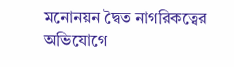মনোনয়ন দ্বৈত নাগরিকত্বের অভিযোগে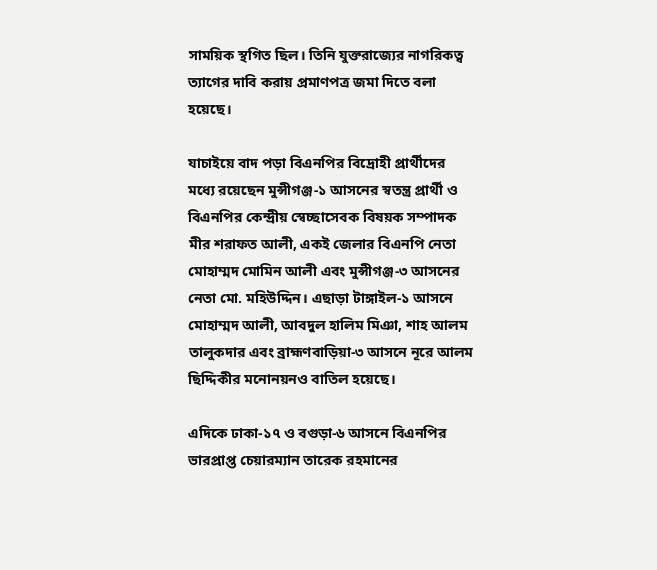সাময়িক স্থগিত ছিল। তিনি যুক্তরাজ্যের নাগরিকত্ব ত্যাগের দাবি করায় প্রমাণপত্র জমা দিতে বলা হয়েছে।

যাচাইয়ে বাদ পড়া বিএনপির বিদ্রোহী প্রার্থীদের মধ্যে রয়েছেন মুন্সীগঞ্জ-১ আসনের স্বতন্ত্র প্রার্থী ও বিএনপির কেন্দ্রীয় স্বেচ্ছাসেবক বিষয়ক সম্পাদক মীর শরাফত আলী, একই জেলার বিএনপি নেতা মোহাম্মদ মোমিন আলী এবং মুন্সীগঞ্জ-৩ আসনের নেতা মো. মহিউদ্দিন। এছাড়া টাঙ্গাইল-১ আসনে মোহাম্মদ আলী, আবদুল হালিম মিঞা, শাহ আলম তালুকদার এবং ব্রাহ্মণবাড়িয়া-৩ আসনে নূরে আলম ছিদ্দিকীর মনোনয়নও বাতিল হয়েছে।

এদিকে ঢাকা-১৭ ও বগুড়া-৬ আসনে বিএনপির ভারপ্রাপ্ত চেয়ারম্যান তারেক রহমানের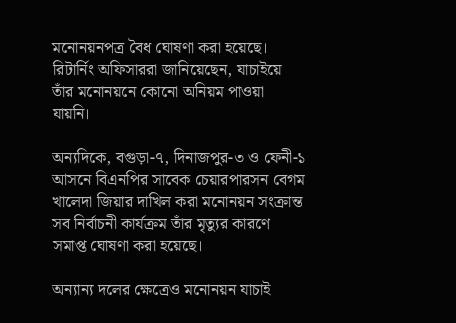মনোনয়নপত্র বৈধ ঘোষণা করা হয়েছে। রিটার্নিং অফিসাররা জানিয়েছেন, যাচাইয়ে তাঁর মনোনয়নে কোনো অনিয়ম পাওয়া যায়নি।

অন্যদিকে, বগুড়া-৭, দিনাজপুর-৩ ও ফেনী-১ আসনে বিএনপির সাবেক চেয়ারপারসন বেগম খালেদা জিয়ার দাখিল করা মনোনয়ন সংক্রান্ত সব নির্বাচনী কার্যক্রম তাঁর মৃত্যুর কারণে সমাপ্ত ঘোষণা করা হয়েছে।

অন্যান্য দলের ক্ষেত্রেও মনোনয়ন যাচাই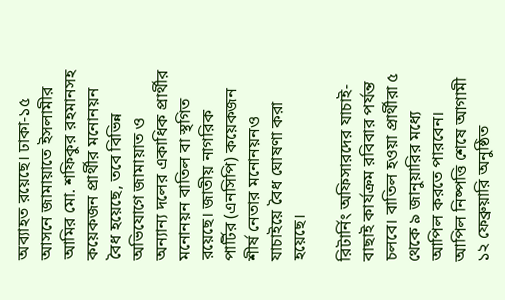অব্যাহত রয়েছে। ঢাকা-১৫ আসনে জামায়াতে ইসলামীর আমির মো. শফিকুর রহমানসহ কয়েকজন প্রার্থীর মনোনয়ন বৈধ হয়েছে, তবে বিভিন্ন অভিযোগে জামায়াত ও অন্যান্য দলের একাধিক প্রার্থীর মনোনয়ন বাতিল বা স্থগিত রয়েছে। জাতীয় নাগরিক পার্টির (এনসিপি) কয়েকজন শীর্ষ নেতার মনোনয়নও যাচাইয়ে বৈধ ঘোষণা করা হয়েছে।

রিটার্নিং অফিসারদের যাচাই-বাছাই কার্যক্রম রবিবার পর্যন্ত চলবে। বাতিল হওয়া প্রার্থীরা ৫ থেকে ৯ জানুয়ারির মধ্যে আপিল করতে পারবেন। আপিল নিষ্পত্তি শেষে আগামী ১২ ফেব্রুয়ারি অনুষ্ঠিত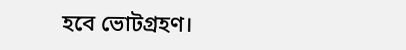হবে ভোটগ্রহণ।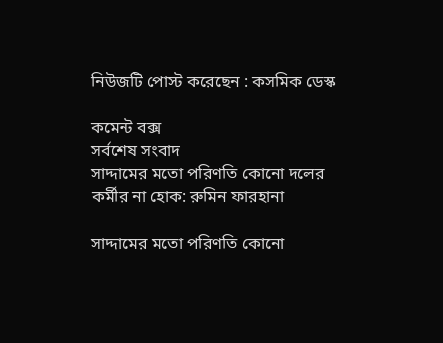নিউজটি পোস্ট করেছেন : কসমিক ডেস্ক

কমেন্ট বক্স
সর্বশেষ সংবাদ
সাদ্দামের মতো পরিণতি কোনো দলের কর্মীর না হোক: রুমিন ফারহানা

সাদ্দামের মতো পরিণতি কোনো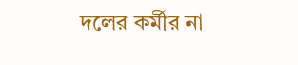দলের কর্মীর না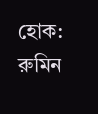হোক: রুমিন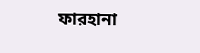ফারহানা